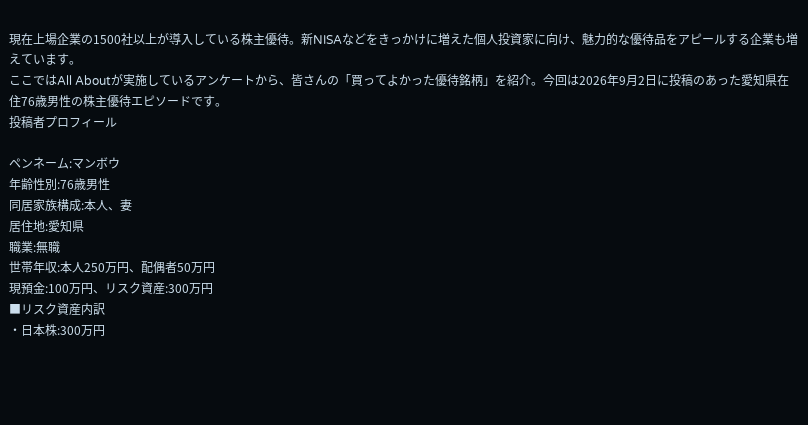現在上場企業の1500社以上が導入している株主優待。新NISAなどをきっかけに増えた個人投資家に向け、魅力的な優待品をアピールする企業も増えています。
ここではAll Aboutが実施しているアンケートから、皆さんの「買ってよかった優待銘柄」を紹介。今回は2026年9月2日に投稿のあった愛知県在住76歳男性の株主優待エピソードです。
投稿者プロフィール

ペンネーム:マンボウ
年齢性別:76歳男性
同居家族構成:本人、妻
居住地:愛知県
職業:無職
世帯年収:本人250万円、配偶者50万円
現預金:100万円、リスク資産:300万円
■リスク資産内訳
・日本株:300万円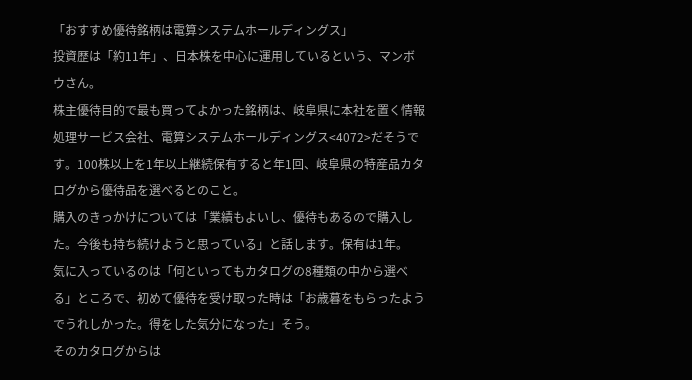「おすすめ優待銘柄は電算システムホールディングス」
投資歴は「約11年」、日本株を中心に運用しているという、マンボウさん。
株主優待目的で最も買ってよかった銘柄は、岐阜県に本社を置く情報処理サービス会社、電算システムホールディングス<4072>だそうです。100株以上を1年以上継続保有すると年1回、岐阜県の特産品カタログから優待品を選べるとのこと。
購入のきっかけについては「業績もよいし、優待もあるので購入した。今後も持ち続けようと思っている」と話します。保有は1年。
気に入っているのは「何といってもカタログの8種類の中から選べる」ところで、初めて優待を受け取った時は「お歳暮をもらったようでうれしかった。得をした気分になった」そう。
そのカタログからは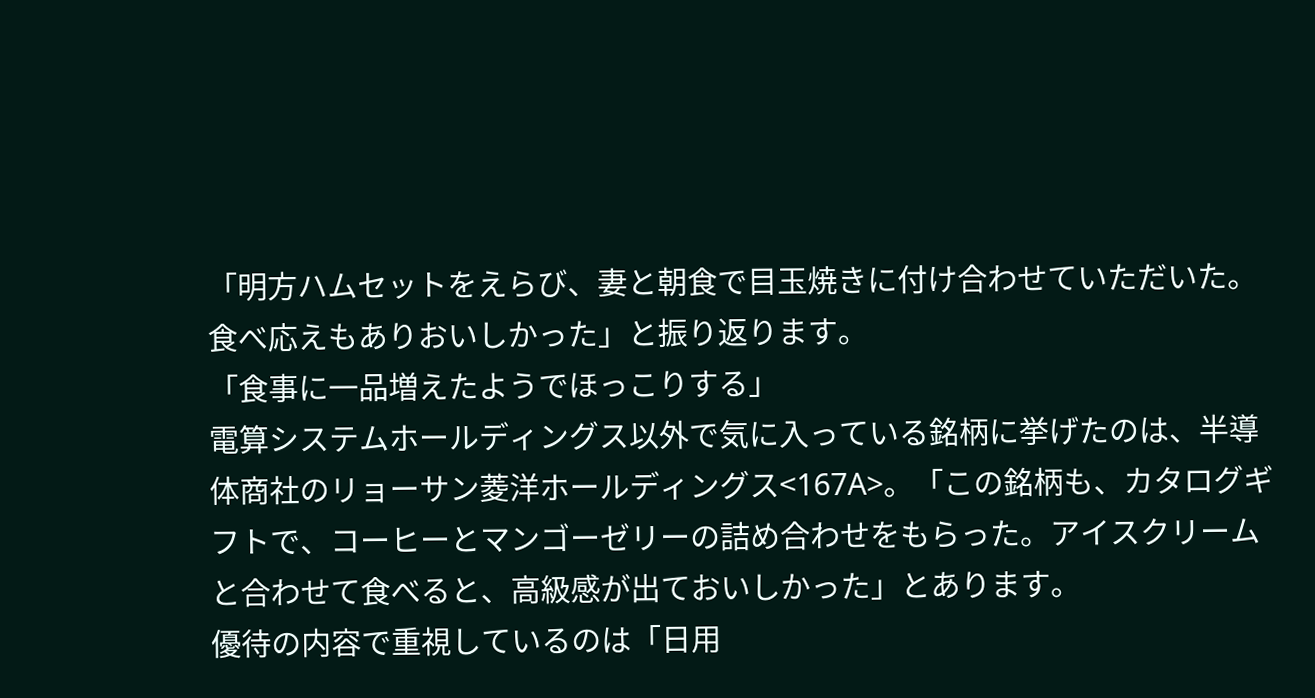「明方ハムセットをえらび、妻と朝食で目玉焼きに付け合わせていただいた。食べ応えもありおいしかった」と振り返ります。
「食事に一品増えたようでほっこりする」
電算システムホールディングス以外で気に入っている銘柄に挙げたのは、半導体商社のリョーサン菱洋ホールディングス<167A>。「この銘柄も、カタログギフトで、コーヒーとマンゴーゼリーの詰め合わせをもらった。アイスクリームと合わせて食べると、高級感が出ておいしかった」とあります。
優待の内容で重視しているのは「日用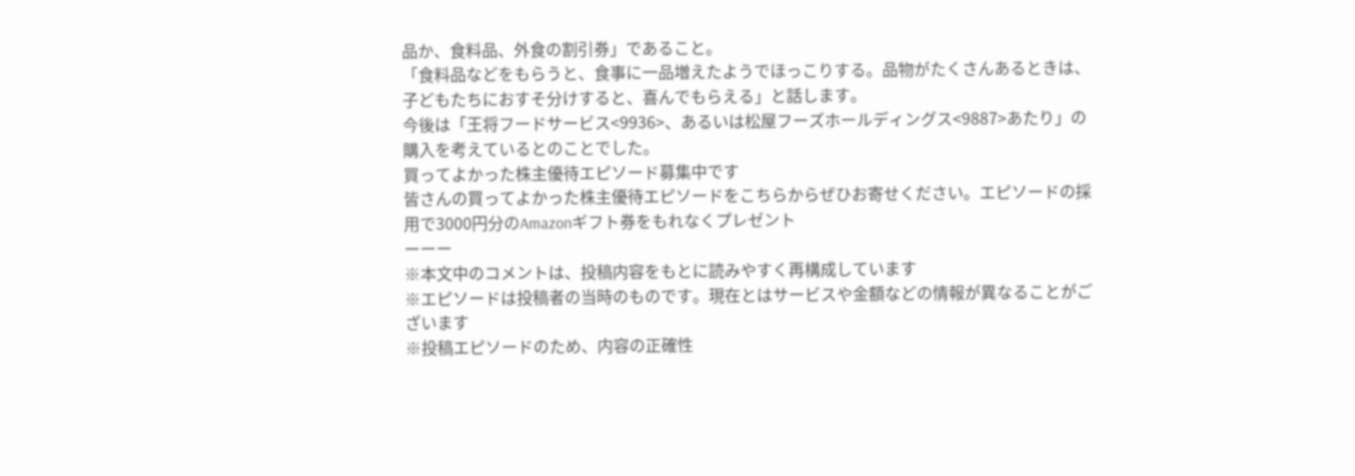品か、食料品、外食の割引券」であること。
「食料品などをもらうと、食事に一品増えたようでほっこりする。品物がたくさんあるときは、子どもたちにおすそ分けすると、喜んでもらえる」と話します。
今後は「王将フードサービス<9936>、あるいは松屋フーズホールディングス<9887>あたり」の購入を考えているとのことでした。
買ってよかった株主優待エピソード募集中です
皆さんの買ってよかった株主優待エピソードをこちらからぜひお寄せください。エピソードの採用で3000円分のAmazonギフト券をもれなくプレゼント
ーーー
※本文中のコメントは、投稿内容をもとに読みやすく再構成しています
※エピソードは投稿者の当時のものです。現在とはサービスや金額などの情報が異なることがございます
※投稿エピソードのため、内容の正確性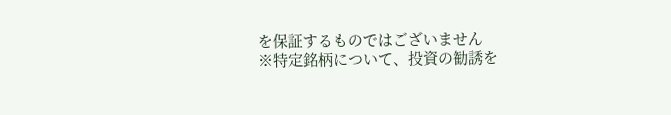を保証するものではございません
※特定銘柄について、投資の勧誘を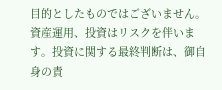目的としたものではございません。資産運用、投資はリスクを伴います。投資に関する最終判断は、御自身の責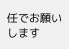任でお願いします